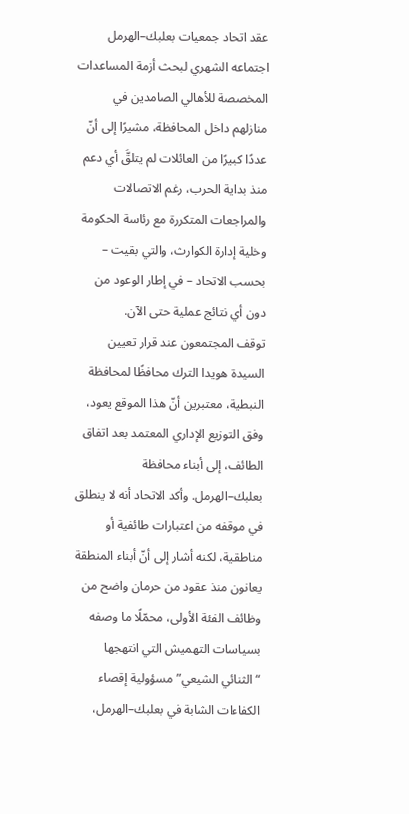عقد اتحاد جمعيات بعلبك–الهرمل اجتماعه الشهري لبحث أزمة المساعدات المخصصة للأهالي الصامدين في منازلهم داخل المحافظة، مشيرًا إلى أنّ عددًا كبيرًا من العائلات لم يتلقَّ أي دعم منذ بداية الحرب، رغم الاتصالات والمراجعات المتكررة مع رئاسة الحكومة وخلية إدارة الكوارث، والتي بقيت – بحسب الاتحاد – في إطار الوعود من دون أي نتائج عملية حتى الآن.
توقف المجتمعون عند قرار تعيين السيدة هويدا الترك محافظًا لمحافظة النبطية، معتبرين أنّ هذا الموقع يعود، وفق التوزيع الإداري المعتمد بعد اتفاق الطائف، إلى أبناء محافظة بعلبك–الهرمل. وأكد الاتحاد أنه لا ينطلق في موقفه من اعتبارات طائفية أو مناطقية، لكنه أشار إلى أنّ أبناء المنطقة يعانون منذ عقود من حرمان واضح من وظائف الفئة الأولى، محمّلًا ما وصفه بسياسات التهميش التي انتهجها “الثنائي الشيعي” مسؤولية إقصاء الكفاءات الشابة في بعلبك–الهرمل،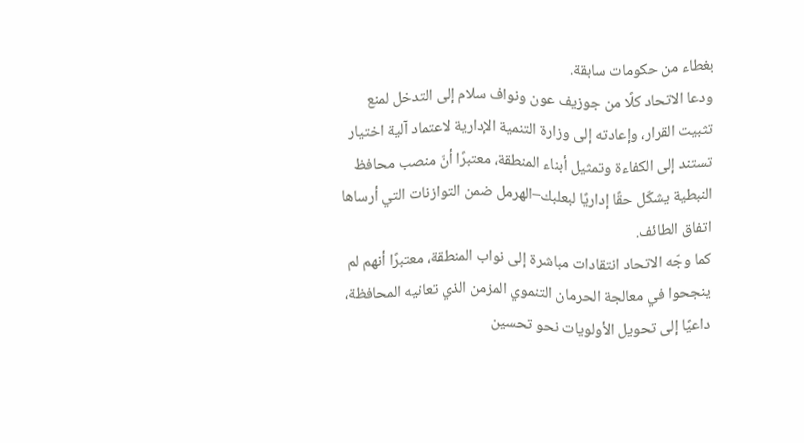بغطاء من حكومات سابقة.
ودعا الاتحاد كلًا من جوزيف عون ونواف سلام إلى التدخل لمنع تثبيت القرار، وإعادته إلى وزارة التنمية الإدارية لاعتماد آلية اختيار تستند إلى الكفاءة وتمثيل أبناء المنطقة، معتبرًا أنّ منصب محافظ النبطية يشكّل حقًا إداريًا لبعلبك–الهرمل ضمن التوازنات التي أرساها اتفاق الطائف.
كما وجّه الاتحاد انتقادات مباشرة إلى نواب المنطقة، معتبرًا أنهم لم ينجحوا في معالجة الحرمان التنموي المزمن الذي تعانيه المحافظة، داعيًا إلى تحويل الأولويات نحو تحسين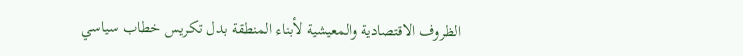الظروف الاقتصادية والمعيشية لأبناء المنطقة بدل تكريس خطاب سياسي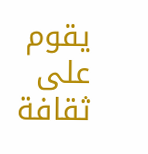يقوم على ثقافة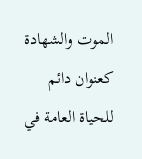الموت والشهادة كعنوان دائم للحياة العامة في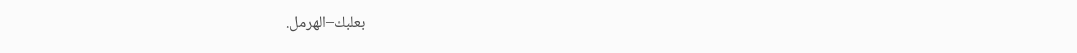بعلبك–الهرمل.